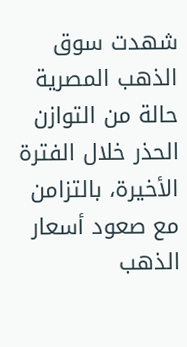شهدت سوق الذهب المصرية حالة من التوازن الحذر خلال الفترة الأخيرة، بالتزامن مع صعود أسعار الذهب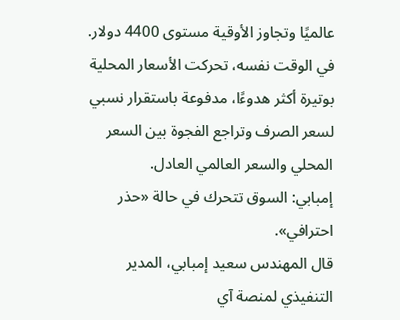عالميًا وتجاوز الأوقية مستوى 4400 دولار. في الوقت نفسه، تحركت الأسعار المحلية بوتيرة أكثر هدوءًا، مدفوعة باستقرار نسبي لسعر الصرف وتراجع الفجوة بين السعر المحلي والسعر العالمي العادل.
إمبابي: السوق تتحرك في حالة «حذر احترافي».
قال المهندس سعيد إمبابي، المدير التنفيذي لمنصة آي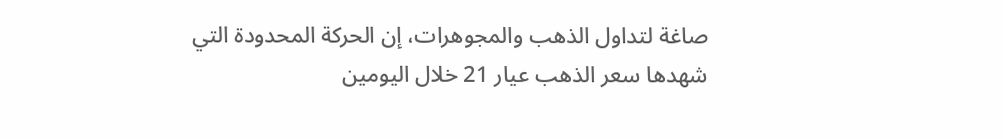صاغة لتداول الذهب والمجوهرات، إن الحركة المحدودة التي شهدها سعر الذهب عيار 21 خلال اليومين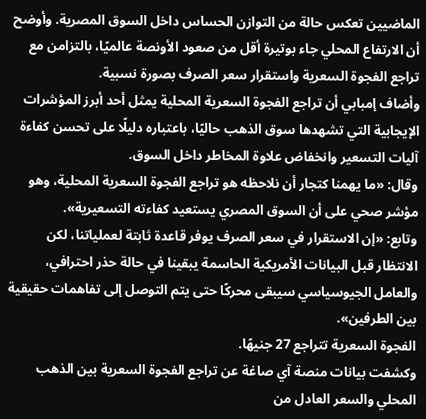الماضيين تعكس حالة من التوازن الحساس داخل السوق المصرية. وأوضح أن الارتفاع المحلي جاء بوتيرة أقل من صعود الأونصة عالميًا، بالتزامن مع تراجع الفجوة السعرية واستقرار سعر الصرف بصورة نسبية.
وأضاف إمبابي أن تراجع الفجوة السعرية المحلية يمثل أحد أبرز المؤشرات الإيجابية التي تشهدها سوق الذهب حاليًا، باعتباره دليلًا على تحسن كفاءة آليات التسعير وانخفاض علاوة المخاطر داخل السوق.
وقال: «ما يهمنا كتجار أن نلاحظه هو تراجع الفجوة السعرية المحلية، وهو مؤشر صحي على أن السوق المصري يستعيد كفاءته التسعيرية».
وتابع: «إن الاستقرار في سعر الصرف يوفر قاعدة ثابتة لعملياتنا، لكن الانتظار قبل البيانات الأمريكية الحاسمة يبقينا في حالة حذر احترافي، والعامل الجيوسياسي سيبقى محركًا حتى يتم التوصل إلى تفاهمات حقيقية بين الطرفين».
الفجوة السعرية تتراجع 27 جنيهًا.
وكشفت بيانات منصة آي صاغة عن تراجع الفجوة السعرية بين الذهب المحلي والسعر العادل من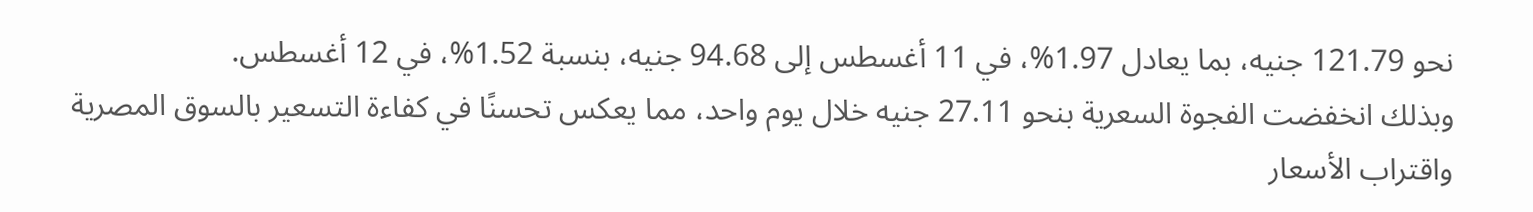نحو 121.79 جنيه، بما يعادل 1.97%، في 11 أغسطس إلى 94.68 جنيه، بنسبة 1.52%، في 12 أغسطس.
وبذلك انخفضت الفجوة السعرية بنحو 27.11 جنيه خلال يوم واحد، مما يعكس تحسنًا في كفاءة التسعير بالسوق المصرية واقتراب الأسعار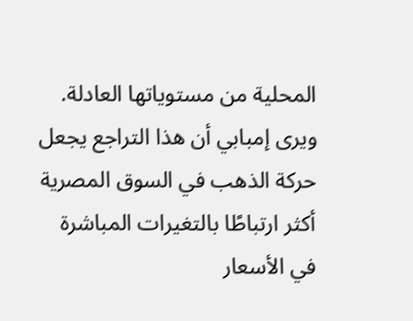المحلية من مستوياتها العادلة.
ويرى إمبابي أن هذا التراجع يجعل حركة الذهب في السوق المصرية أكثر ارتباطًا بالتغيرات المباشرة في الأسعار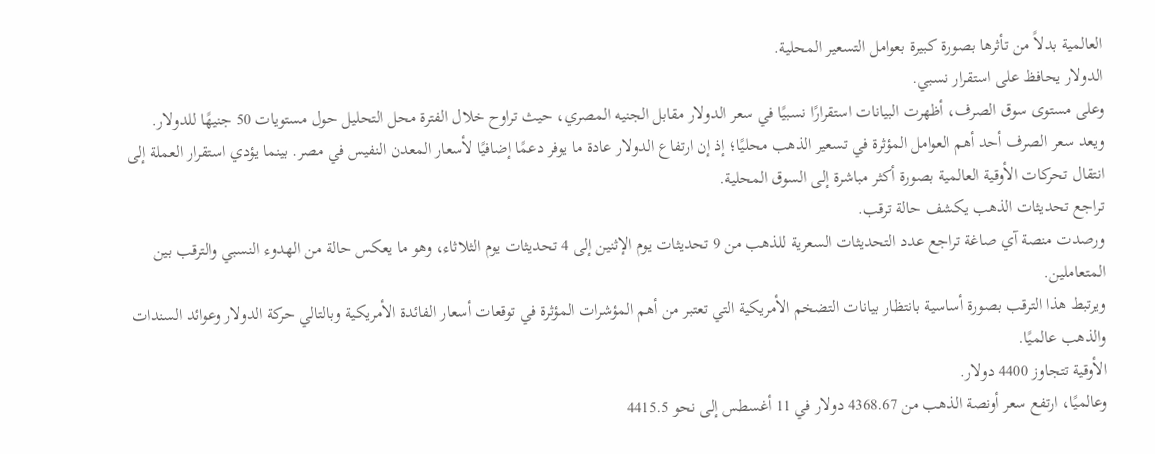العالمية بدلاً من تأثرها بصورة كبيرة بعوامل التسعير المحلية.
الدولار يحافظ على استقرار نسبي.
وعلى مستوى سوق الصرف، أظهرت البيانات استقرارًا نسبيًا في سعر الدولار مقابل الجنيه المصري، حيث تراوح خلال الفترة محل التحليل حول مستويات 50 جنيهًا للدولار.
ويعد سعر الصرف أحد أهم العوامل المؤثرة في تسعير الذهب محليًا؛ إذ إن ارتفاع الدولار عادة ما يوفر دعمًا إضافيًا لأسعار المعدن النفيس في مصر. بينما يؤدي استقرار العملة إلى انتقال تحركات الأوقية العالمية بصورة أكثر مباشرة إلى السوق المحلية.
تراجع تحديثات الذهب يكشف حالة ترقب.
ورصدت منصة آي صاغة تراجع عدد التحديثات السعرية للذهب من 9 تحديثات يوم الإثنين إلى 4 تحديثات يوم الثلاثاء، وهو ما يعكس حالة من الهدوء النسبي والترقب بين المتعاملين.
ويرتبط هذا الترقب بصورة أساسية بانتظار بيانات التضخم الأمريكية التي تعتبر من أهم المؤشرات المؤثرة في توقعات أسعار الفائدة الأمريكية وبالتالي حركة الدولار وعوائد السندات والذهب عالميًا.
الأوقية تتجاوز 4400 دولار.
وعالميًا، ارتفع سعر أونصة الذهب من 4368.67 دولار في 11 أغسطس إلى نحو 4415.5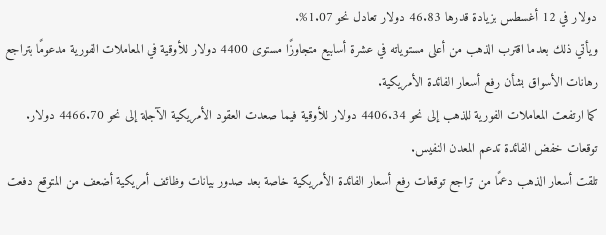دولار في 12 أغسطس بزيادة قدرها 46.83 دولار تعادل نحو 1.07%.
ويأتي ذلك بعدما اقترب الذهب من أعلى مستوياته في عشرة أسابيع متجاوزًا مستوى 4400 دولار للأوقية في المعاملات الفورية مدعومًا بتراجع رهانات الأسواق بشأن رفع أسعار الفائدة الأمريكية.
كما ارتفعت المعاملات الفورية للذهب إلى نحو 4406.34 دولار للأوقية فيما صعدت العقود الأمريكية الآجلة إلى نحو 4466.70 دولار.
توقعات خفض الفائدة تدعم المعدن النفيس.
تلقت أسعار الذهب دعمًا من تراجع توقعات رفع أسعار الفائدة الأمريكية خاصة بعد صدور بيانات وظائف أمريكية أضعف من المتوقع دفعت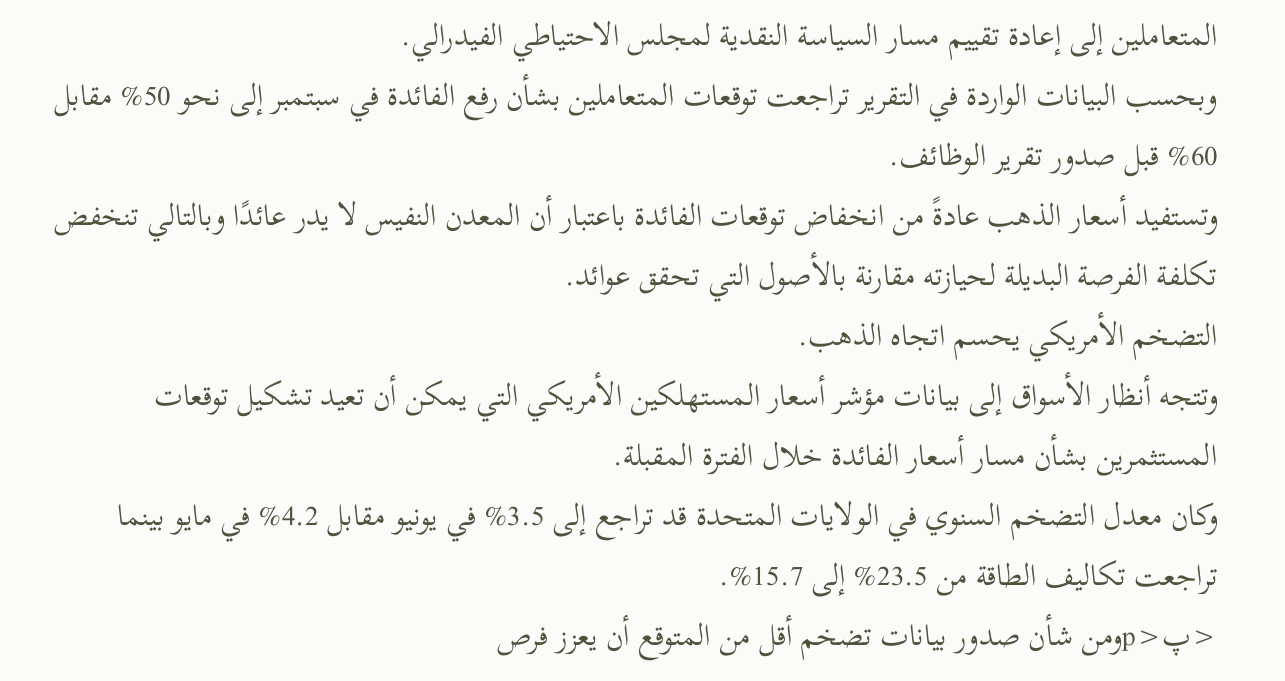المتعاملين إلى إعادة تقييم مسار السياسة النقدية لمجلس الاحتياطي الفيدرالي.
وبحسب البيانات الواردة في التقرير تراجعت توقعات المتعاملين بشأن رفع الفائدة في سبتمبر إلى نحو 50% مقابل 60% قبل صدور تقرير الوظائف.
وتستفيد أسعار الذهب عادةً من انخفاض توقعات الفائدة باعتبار أن المعدن النفيس لا يدر عائدًا وبالتالي تنخفض تكلفة الفرصة البديلة لحيازته مقارنة بالأصول التي تحقق عوائد.
التضخم الأمريكي يحسم اتجاه الذهب.
وتتجه أنظار الأسواق إلى بيانات مؤشر أسعار المستهلكين الأمريكي التي يمكن أن تعيد تشكيل توقعات المستثمرين بشأن مسار أسعار الفائدة خلال الفترة المقبلة.
وكان معدل التضخم السنوي في الولايات المتحدة قد تراجع إلى 3.5% في يونيو مقابل 4.2% في مايو بينما تراجعت تكاليف الطاقة من 23.5% إلى 15.7%.
<پ<pومن شأن صدور بيانات تضخم أقل من المتوقع أن يعزز فرص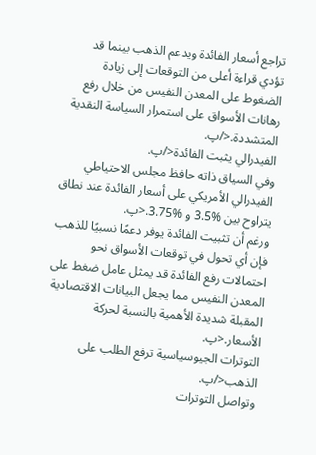تراجع أسعار الفائدة ويدعم الذهب بينما قد تؤدي قراءة أعلى من التوقعات إلى زيادة الضغوط على المعدن النفيس من خلال رفع رهانات الأسواق على استمرار السياسة النقدية المتشددة.</پ.
الفيدرالي يثبت الفائدة</پ.
وفي السياق ذاته حافظ مجلس الاحتياطي الفيدرالي الأمريكي على أسعار الفائدة عند نطاق يتراوح بين %3.5 و %3.75.<پ.
ورغم أن تثبيت الفائدة يوفر دعمًا نسبيًا للذهب فإن أي تحول في توقعات الأسواق نحو احتمالات رفع الفائدة قد يمثل عامل ضغط على المعدن النفيس مما يجعل البيانات الاقتصادية المقبلة شديدة الأهمية بالنسبة لحركة الأسعار.<پ.
التوترات الجيوسياسية ترفع الطلب على الذهب</پ.
وتواصل التوترات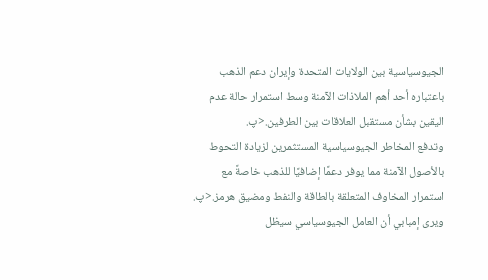الجيوسياسية بين الولايات المتحدة وإيران دعم الذهب باعتباره أحد أهم الملاذات الآمنة وسط استمرار حالة عدم اليقين بشأن مستقبل العلاقات بين الطرفين.<پ.
وتدفع المخاطر الجيوسياسية المستثمرين لزيادة التحوط بالأصول الآمنة مما يوفر دعمًا إضافيًا للذهب خاصةً مع استمرار المخاوف المتعلقة بالطاقة والنفط ومضيق هرمز.<پ.
ويرى إمبابي أن العامل الجيوسياسي سيظل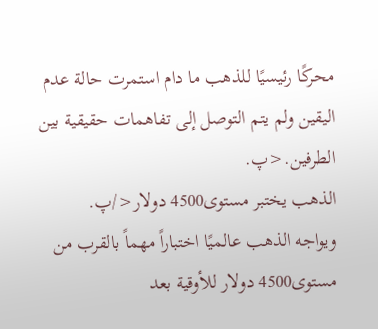محركًا رئيسيًا للذهب ما دام استمرت حالة عدم اليقين ولم يتم التوصل إلى تفاهمات حقيقية بين الطرفين.<پ.
الذهب يختبر مستوى4500 دولار</پ.
ويواجه الذهب عالميًا اختباراً مهماً بالقرب من مستوى4500 دولار للأوقية بعد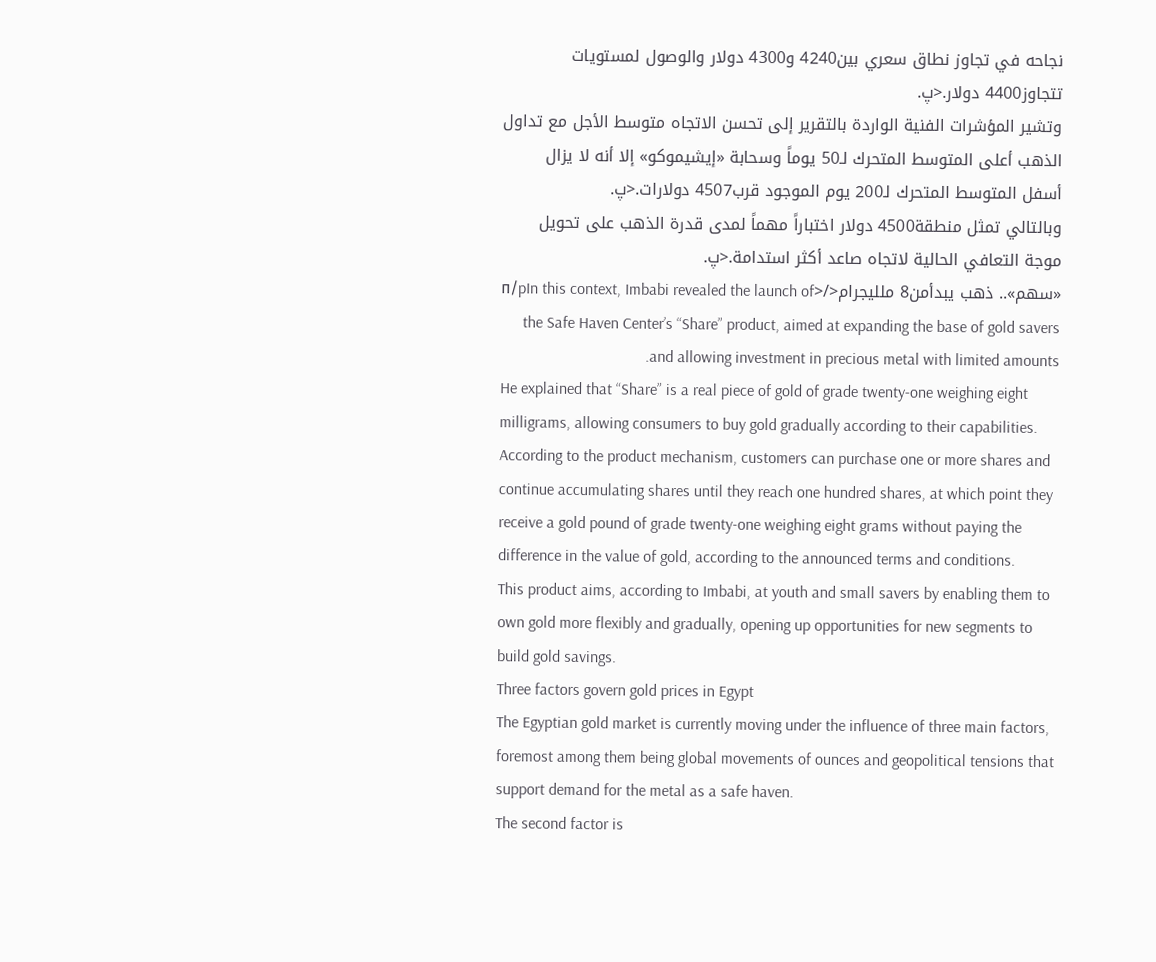نجاحه في تجاوز نطاق سعري بين4240 و4300 دولار والوصول لمستويات تتجاوز4400 دولار.<پ.
وتشير المؤشرات الفنية الواردة بالتقرير إلى تحسن الاتجاه متوسط الأجل مع تداول الذهب أعلى المتوسط المتحرك لـ50 يوماً وسحابة «إيشيموكو» إلا أنه لا يزال أسفل المتوسط المتحرك لـ200 يوم الموجود قرب4507 دولارات.<پ.
وبالتالي تمثل منطقة4500 دولار اختباراً مهماً لمدى قدرة الذهب على تحويل موجة التعافي الحالية لاتجاه صاعد أكثر استدامة.<پ.
«سهم».. ذهب يبدأمن8 ملليجرام</<п/pIn this context, Imbabi revealed the launch of the Safe Haven Center’s “Share” product, aimed at expanding the base of gold savers and allowing investment in precious metal with limited amounts.
He explained that “Share” is a real piece of gold of grade twenty-one weighing eight milligrams, allowing consumers to buy gold gradually according to their capabilities.
According to the product mechanism, customers can purchase one or more shares and continue accumulating shares until they reach one hundred shares, at which point they receive a gold pound of grade twenty-one weighing eight grams without paying the difference in the value of gold, according to the announced terms and conditions.
This product aims, according to Imbabi, at youth and small savers by enabling them to own gold more flexibly and gradually, opening up opportunities for new segments to build gold savings.
Three factors govern gold prices in Egypt
The Egyptian gold market is currently moving under the influence of three main factors, foremost among them being global movements of ounces and geopolitical tensions that support demand for the metal as a safe haven.
The second factor is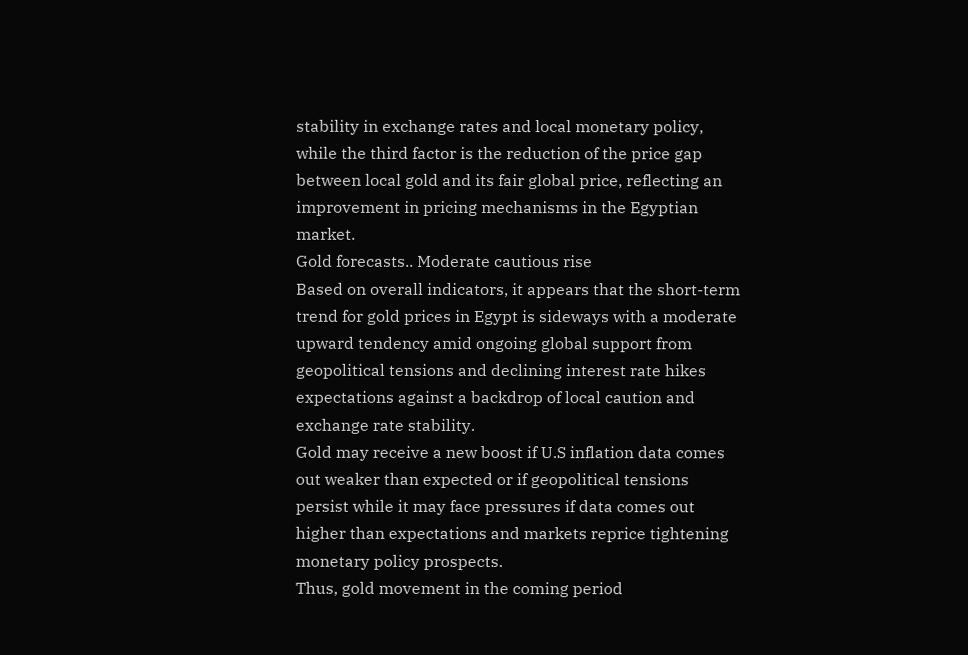stability in exchange rates and local monetary policy, while the third factor is the reduction of the price gap between local gold and its fair global price, reflecting an improvement in pricing mechanisms in the Egyptian market.
Gold forecasts.. Moderate cautious rise
Based on overall indicators, it appears that the short-term trend for gold prices in Egypt is sideways with a moderate upward tendency amid ongoing global support from geopolitical tensions and declining interest rate hikes expectations against a backdrop of local caution and exchange rate stability.
Gold may receive a new boost if U.S inflation data comes out weaker than expected or if geopolitical tensions persist while it may face pressures if data comes out higher than expectations and markets reprice tightening monetary policy prospects.
Thus, gold movement in the coming period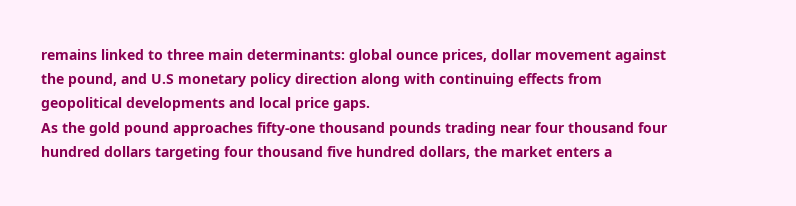remains linked to three main determinants: global ounce prices, dollar movement against the pound, and U.S monetary policy direction along with continuing effects from geopolitical developments and local price gaps.
As the gold pound approaches fifty-one thousand pounds trading near four thousand four hundred dollars targeting four thousand five hundred dollars, the market enters a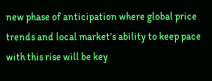new phase of anticipation where global price trends and local market’s ability to keep pace with this rise will be key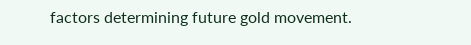factors determining future gold movement.